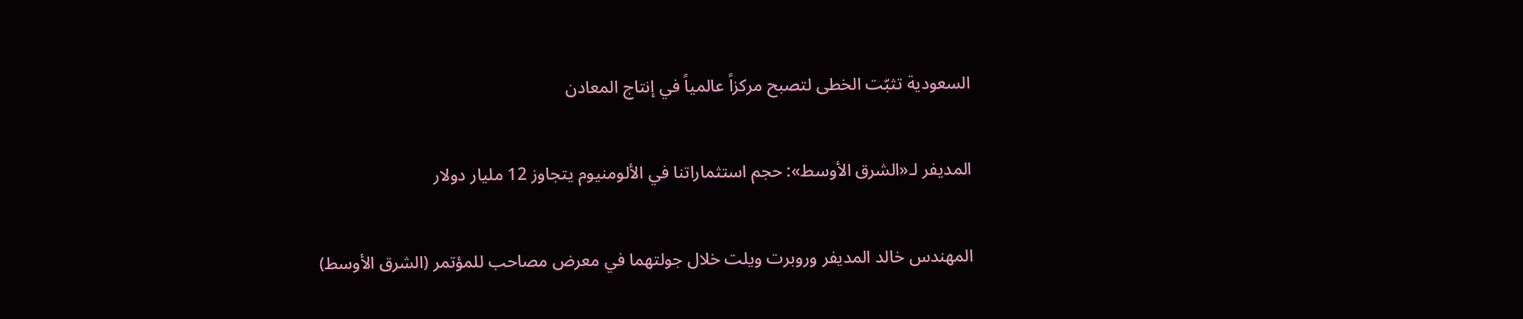السعودية تثبّت الخطى لتصبح مركزاً عالمياً في إنتاج المعادن

المديفر لـ«الشرق الأوسط»: حجم استثماراتنا في الألومنيوم يتجاوز 12 مليار دولار

المهندس خالد المديفر وروبرت ويلت خلال جولتهما في معرض مصاحب للمؤتمر (الشرق الأوسط)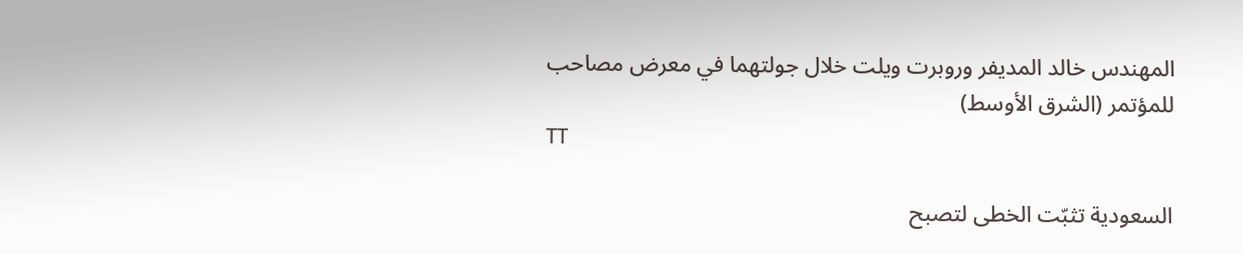المهندس خالد المديفر وروبرت ويلت خلال جولتهما في معرض مصاحب للمؤتمر (الشرق الأوسط)
TT

السعودية تثبّت الخطى لتصبح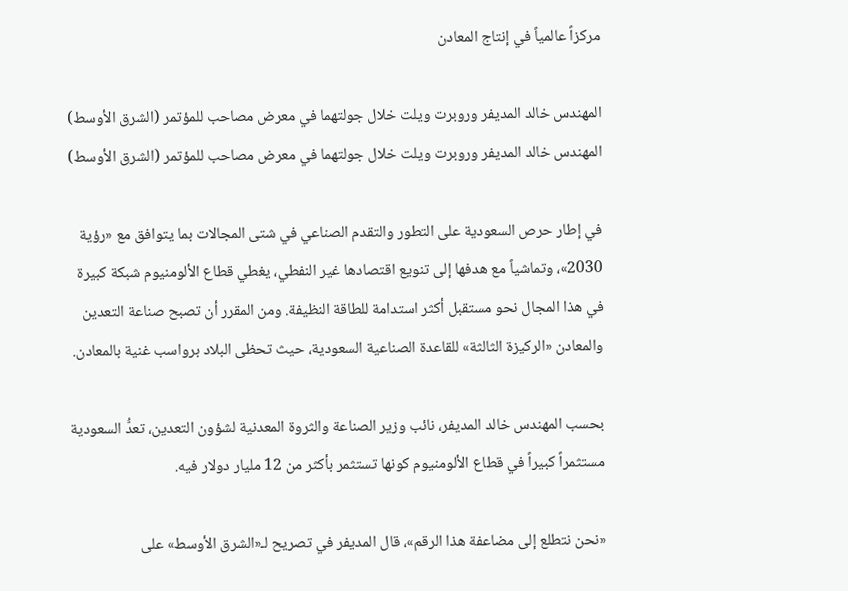مركزاً عالمياً في إنتاج المعادن

المهندس خالد المديفر وروبرت ويلت خلال جولتهما في معرض مصاحب للمؤتمر (الشرق الأوسط)
المهندس خالد المديفر وروبرت ويلت خلال جولتهما في معرض مصاحب للمؤتمر (الشرق الأوسط)

في إطار حرص السعودية على التطور والتقدم الصناعي في شتى المجالات بما يتوافق مع «رؤية 2030»، وتماشياً مع هدفها إلى تنويع اقتصادها غير النفطي، يغطي قطاع الألومنيوم شبكة كبيرة في هذا المجال نحو مستقبل أكثر استدامة للطاقة النظيفة. ومن المقرر أن تصبح صناعة التعدين والمعادن «الركيزة الثالثة» للقاعدة الصناعية السعودية، حيث تحظى البلاد برواسب غنية بالمعادن.

بحسب المهندس خالد المديفر، نائب وزير الصناعة والثروة المعدنية لشؤون التعدين، تعدُّ السعودية مستثمراً كبيراً في قطاع الألومنيوم كونها تستثمر بأكثر من 12 مليار دولار فيه.

«نحن نتطلع إلى مضاعفة هذا الرقم»، قال المديفر في تصريح لـ«الشرق الأوسط» على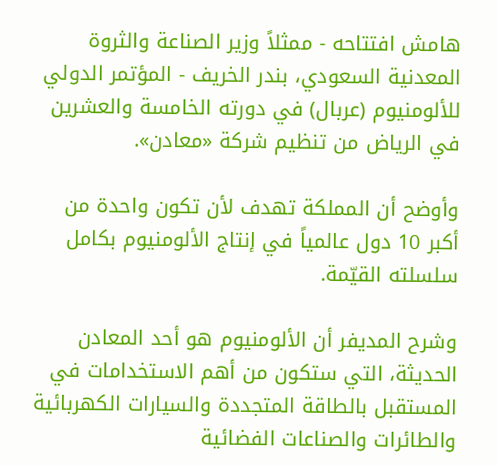هامش افتتاحه - ممثلاً وزير الصناعة والثروة المعدنية السعودي، بندر الخريف - المؤتمر الدولي للألومنيوم (عربال) في دورته الخامسة والعشرين في الرياض من تنظيم شركة «معادن».

وأوضح أن المملكة تهدف لأن تكون واحدة من أكبر 10 دول عالمياً في إنتاج الألومنيوم بكامل سلسلته القيّمة.

وشرح المديفر أن الألومنيوم هو أحد المعادن الحديثة، التي ستكون من أهم الاستخدامات في المستقبل بالطاقة المتجددة والسيارات الكهربائية والطائرات والصناعات الفضائية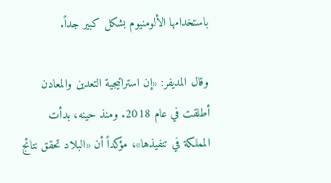باستخدامها الألومنيوم بشكل كبير جداً.

وقال المديفر: «إن استراتيجية التعدين والمعادن أطلقت في عام 2018. ومنذ حينه، بدأت المملكة في تنفيذها»، مؤكداً أن «البلاد تحقق نتائج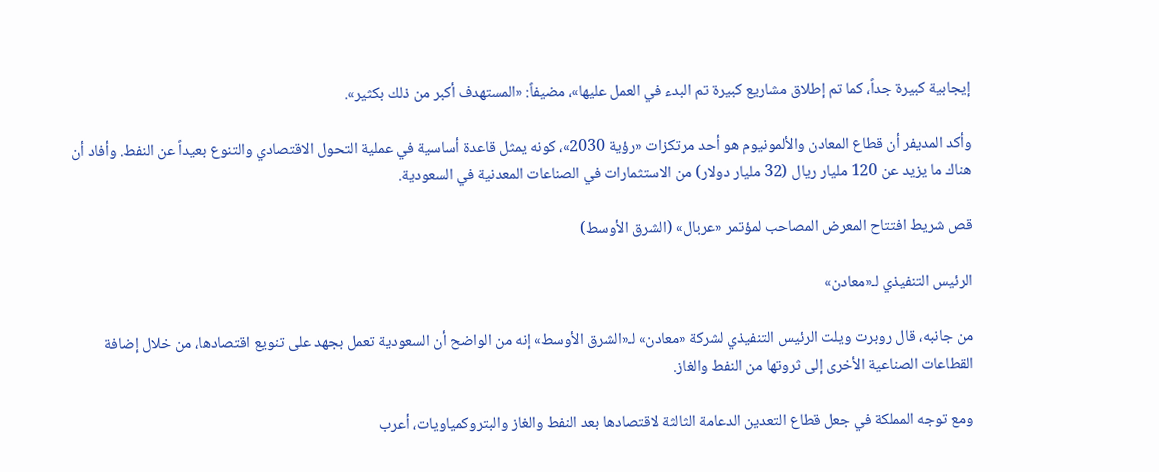إيجابية كبيرة جداً، كما تم إطلاق مشاريع كبيرة تم البدء في العمل عليها»، مضيفاً: «المستهدف أكبر من ذلك بكثير».

وأكد المديفر أن قطاع المعادن والألمونيوم هو أحد مرتكزات «رؤية 2030»، كونه يمثل قاعدة أساسية في عملية التحول الاقتصادي والتنوع بعيداً عن النفط. وأفاد أن هناك ما يزيد عن 120 مليار ريال (32 مليار دولار) من الاستثمارات في الصناعات المعدنية في السعودية.

قص شريط افتتاح المعرض المصاحب لمؤتمر «عربال» (الشرق الأوسط)

الرئيس التنفيذي لـ«معادن»

من جانبه، قال روبرت ويلت الرئيس التنفيذي لشركة «معادن» لـ«الشرق الأوسط» إنه من الواضح أن السعودية تعمل بجهد على تنويع اقتصادها، من خلال إضافة القطاعات الصناعية الأخرى إلى ثروتها من النفط والغاز.

ومع توجه المملكة في جعل قطاع التعدين الدعامة الثالثة لاقتصادها بعد النفط والغاز والبتروكمياويات، أعرب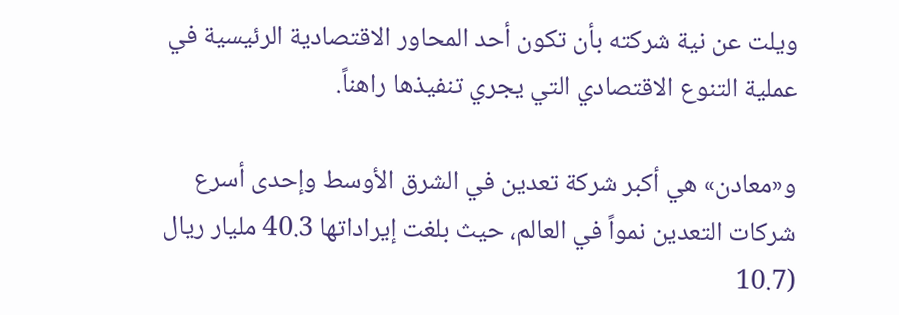ويلت عن نية شركته بأن تكون أحد المحاور الاقتصادية الرئيسية في عملية التنوع الاقتصادي التي يجري تنفيذها راهناً.

و«معادن» هي أكبر شركة تعدين في الشرق الأوسط وإحدى أسرع شركات التعدين نمواً في العالم، حيث بلغت إيراداتها 40.3 مليار ريال (10.7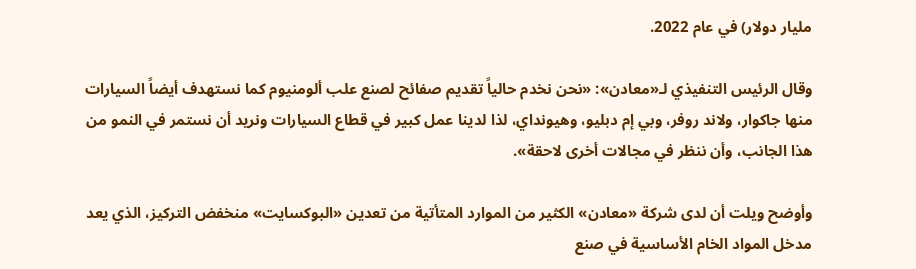مليار دولار) في عام 2022.

وقال الرئيس التنفيذي لـ«معادن»: «نحن نخدم حالياً تقديم صفائح لصنع علب ألومنيوم كما نستهدف أيضاً السيارات منها جاكوار، ولاند روفر، وبي إم دبليو، وهيونداي، لذا لدينا عمل كبير في قطاع السيارات ونريد أن نستمر في النمو من هذا الجانب، وأن ننظر في مجالات أخرى لاحقة».

وأوضح ويلت أن لدى شركة «معادن» الكثير من الموارد المتأتية من تعدين «البوكسايت» منخفض التركيز، الذي يعد مدخل المواد الخام الأساسية في صنع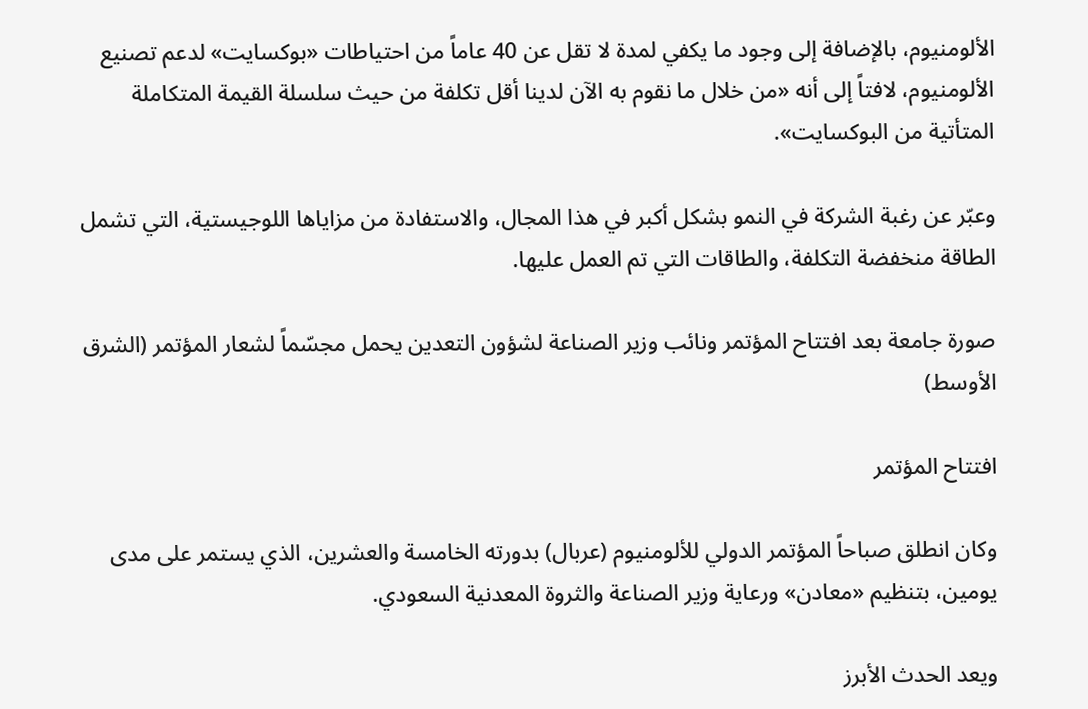الألومنيوم، بالإضافة إلى وجود ما يكفي لمدة لا تقل عن 40 عاماً من احتياطات «بوكسايت» لدعم تصنيع الألومنيوم، لافتاً إلى أنه «من خلال ما نقوم به الآن لدينا أقل تكلفة من حيث سلسلة القيمة المتكاملة المتأتية من البوكسايت».

وعبّر عن رغبة الشركة في النمو بشكل أكبر في هذا المجال، والاستفادة من مزاياها اللوجيستية، التي تشمل الطاقة منخفضة التكلفة، والطاقات التي تم العمل عليها.

صورة جامعة بعد افتتاح المؤتمر ونائب وزير الصناعة لشؤون التعدين يحمل مجسّماً لشعار المؤتمر (الشرق الأوسط)

افتتاح المؤتمر

وكان انطلق صباحاً المؤتمر الدولي للألومنيوم (عربال) بدورته الخامسة والعشرين، الذي يستمر على مدى يومين، بتنظيم «معادن» ورعاية وزير الصناعة والثروة المعدنية السعودي.

ويعد الحدث الأبرز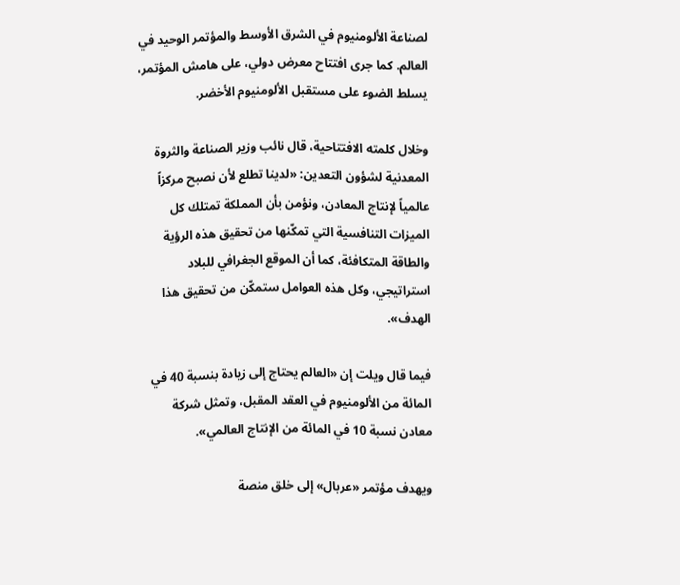لصناعة الألومنيوم في الشرق الأوسط والمؤتمر الوحيد في العالم. كما جرى افتتاح معرض دولي، على هامش المؤتمر، يسلط الضوء على مستقبل الألومنيوم الأخضر.

وخلال كلمته الافتتاحية، قال نائب وزير الصناعة والثروة المعدنية لشؤون التعدين: «لدينا تطلع لأن نصبح مركزاً عالمياً لإنتاج المعادن، ونؤمن بأن المملكة تمتلك كل الميزات التنافسية التي تمكّنها من تحقيق هذه الرؤية والطاقة المتكافئة، كما أن الموقع الجغرافي للبلاد استراتيجي، وكل هذه العوامل ستمكّن من تحقيق هذا الهدف».

فيما قال ويلت إن «العالم يحتاج إلى زيادة بنسبة 40 في المائة من الألومنيوم في العقد المقبل، وتمثل شركة معادن نسبة 10 في المائة من الإنتاج العالمي».

ويهدف مؤتمر «عربال» إلى خلق منصة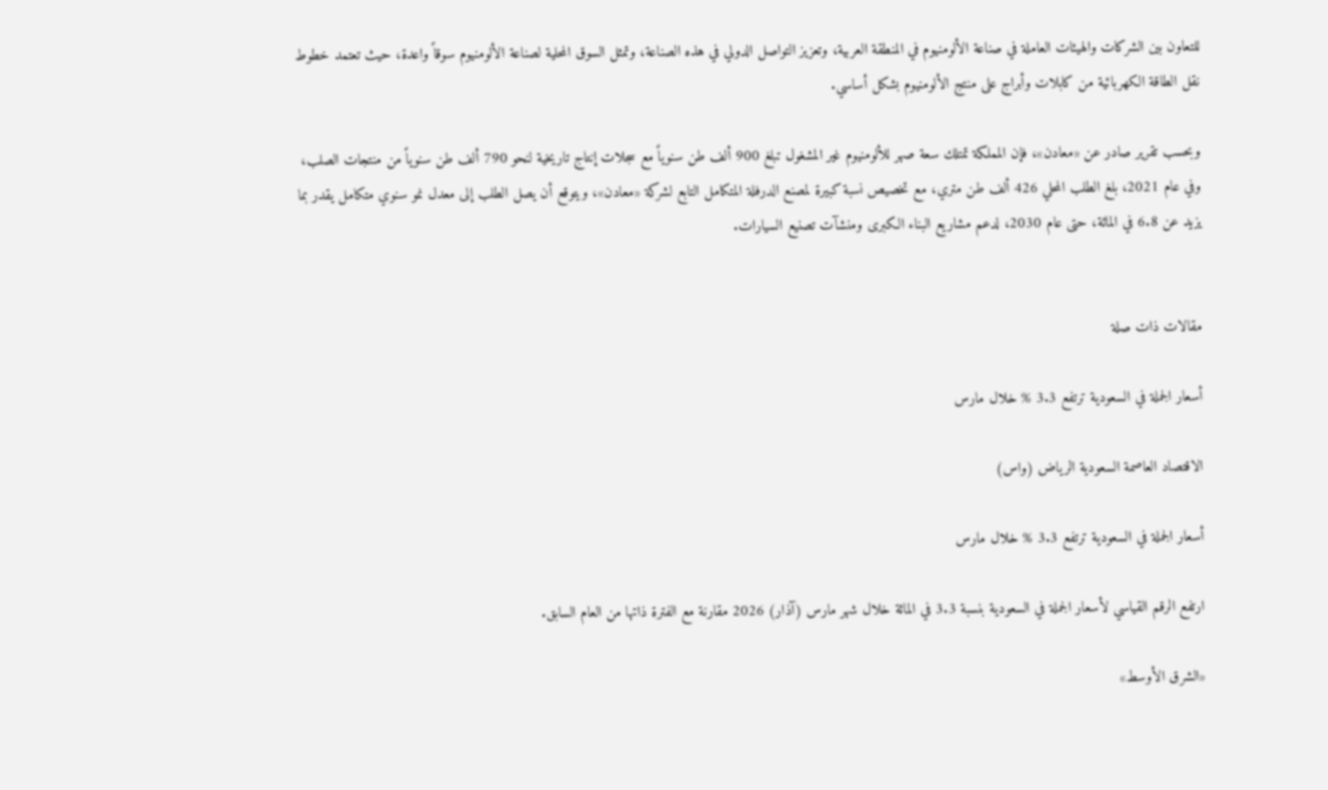للتعاون بين الشركات والهيئات العاملة في صناعة الألومنيوم في المنطقة العربية، وتعزيز التواصل الدولي في هذه الصناعة، وتمثل السوق المحلية لصناعة الألومنيوم سوقاً واعدة، حيث تعتمد خطوط نقل الطاقة الكهربائية من كابلات وأبراج على منتج الألومنيوم بشكل أساسي.

وبحسب تقرير صادر عن «معادن»، فإن المملكة تمتلك سعة صهر للألومنيوم غير المشغول تبلغ 900 ألف طن سنوياً مع سجلات إنتاج تاريخية لنحو 790 ألف طن سنوياً من منتجات الصلب، وفي عام 2021، بلغ الطلب المحلي 426 ألف طن متري، مع تخصيص نسبة كبيرة لمصنع الدرفلة المتكامل التابع لشركة «معادن»، ويتوقع أن يصل الطلب إلى معدل نمو سنوي متكامل يقدر بما يزيد عن 6.8 في المائة، حتى عام 2030، لدعم مشاريع البناء الكبرى ومنشآت تصنيع السيارات.


مقالات ذات صلة

أسعار الجملة في السعودية ترتفع 3.3 % خلال مارس

الاقتصاد العاصمة السعودية الرياض (واس)

أسعار الجملة في السعودية ترتفع 3.3 % خلال مارس

ارتفع الرقم القياسي لأسعار الجملة في السعودية بنسبة 3.3 في المائة خلال شهر مارس (آذار) 2026 مقارنة مع الفترة ذاتها من العام السابق.

«الشرق الأوسط»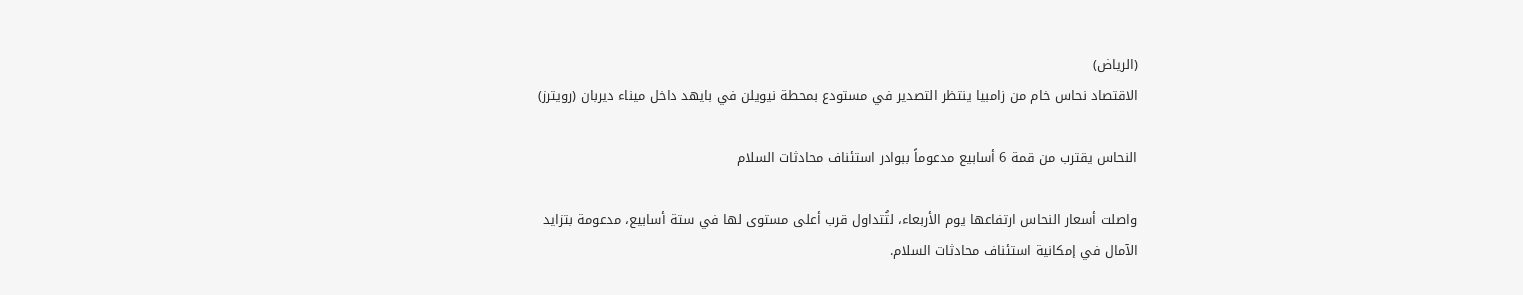(الرياض)
الاقتصاد نحاس خام من زامبيا ينتظر التصدير في مستودع بمحطة نيويلن في بايهد داخل ميناء ديربان (رويترز)

النحاس يقترب من قمة 6 أسابيع مدعوماً ببوادر استئناف محادثات السلام

واصلت أسعار النحاس ارتفاعها يوم الأربعاء، لتُتداول قرب أعلى مستوى لها في ستة أسابيع، مدعومة بتزايد الآمال في إمكانية استئناف محادثات السلام.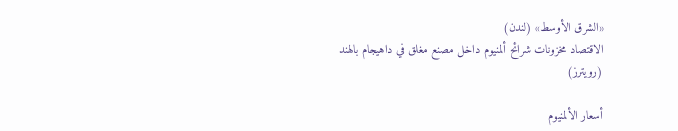«الشرق الأوسط» (لندن)
الاقتصاد مخزونات شرائح ألمنيوم داخل مصنع مغلق في داهيجام بالهند (رويترز)

أسعار الألمنيوم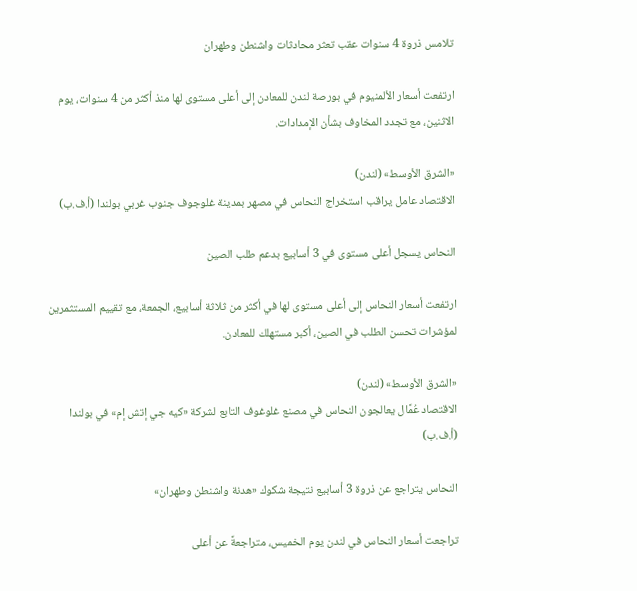تلامس ذروة 4 سنوات عقب تعثر محادثات واشنطن وطهران

ارتفعت أسعار الألمنيوم في بورصة لندن للمعادن إلى أعلى مستوى لها منذ أكثر من 4 سنوات، يوم الاثنين، مع تجدد المخاوف بشأن الإمدادات.

«الشرق الأوسط» (لندن)
الاقتصاد عامل يراقب استخراج النحاس في مصهر بمدينة غلوجوف جنوب غربي بولندا (أ.ف.ب)

النحاس يسجل أعلى مستوى في 3 أسابيع بدعم طلب الصين

ارتفعت أسعار النحاس إلى أعلى مستوى لها في أكثر من ثلاثة أسابيع، الجمعة، مع تقييم المستثمرين لمؤشرات تحسن الطلب في الصين، أكبر مستهلك للمعادن.

«الشرق الأوسط» (لندن)
الاقتصاد عُمَّال يعالجون النحاس في مصنع غلوغوف التابع لشركة «كيه جي إتش إم» في بولندا (أ.ف.ب)

النحاس يتراجع عن ذروة 3 أسابيع نتيجة شكوك «هدنة واشنطن وطهران»

تراجعت أسعار النحاس في لندن يوم الخميس، متراجعةً عن أعلى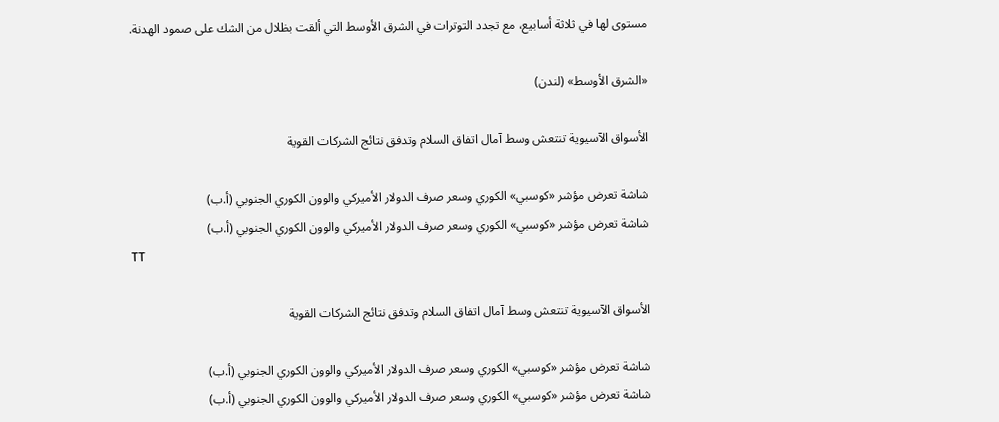مستوى لها في ثلاثة أسابيع، مع تجدد التوترات في الشرق الأوسط التي ألقت بظلال من الشك على صمود الهدنة.

«الشرق الأوسط» (لندن)

الأسواق الآسيوية تنتعش وسط آمال اتفاق السلام وتدفق نتائج الشركات القوية

شاشة تعرض مؤشر «كوسبي» الكوري وسعر صرف الدولار الأميركي والوون الكوري الجنوبي (أ.ب)
شاشة تعرض مؤشر «كوسبي» الكوري وسعر صرف الدولار الأميركي والوون الكوري الجنوبي (أ.ب)
TT

الأسواق الآسيوية تنتعش وسط آمال اتفاق السلام وتدفق نتائج الشركات القوية

شاشة تعرض مؤشر «كوسبي» الكوري وسعر صرف الدولار الأميركي والوون الكوري الجنوبي (أ.ب)
شاشة تعرض مؤشر «كوسبي» الكوري وسعر صرف الدولار الأميركي والوون الكوري الجنوبي (أ.ب)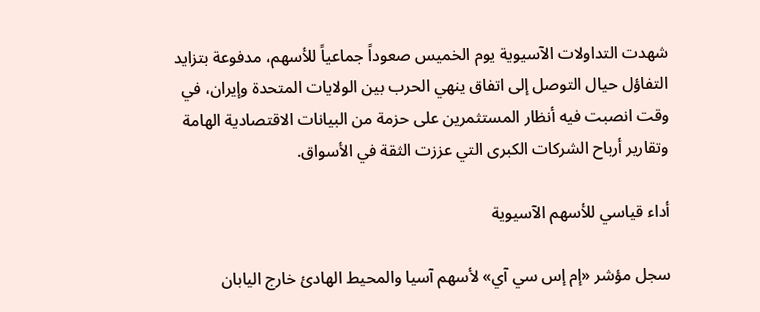شهدت التداولات الآسيوية يوم الخميس صعوداً جماعياً للأسهم، مدفوعة بتزايد التفاؤل حيال التوصل إلى اتفاق ينهي الحرب بين الولايات المتحدة وإيران، في وقت انصبت فيه أنظار المستثمرين على حزمة من البيانات الاقتصادية الهامة وتقارير أرباح الشركات الكبرى التي عززت الثقة في الأسواق.

أداء قياسي للأسهم الآسيوية

سجل مؤشر «إم إس سي آي» لأسهم آسيا والمحيط الهادئ خارج اليابان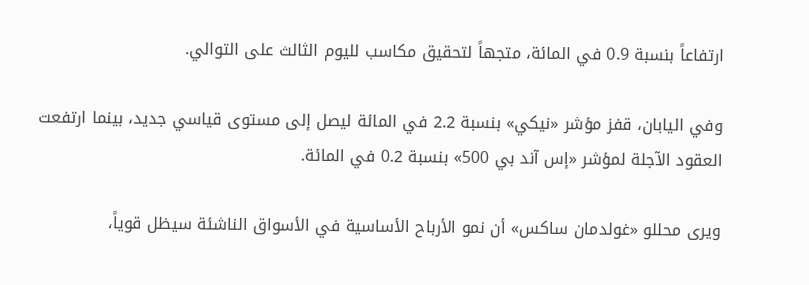ارتفاعاً بنسبة 0.9 في المائة، متجهاً لتحقيق مكاسب لليوم الثالث على التوالي.

وفي اليابان، قفز مؤشر «نيكي» بنسبة 2.2 في المائة ليصل إلى مستوى قياسي جديد، بينما ارتفعت العقود الآجلة لمؤشر «إس آند بي 500» بنسبة 0.2 في المائة.

ويرى محللو «غولدمان ساكس» أن نمو الأرباح الأساسية في الأسواق الناشئة سيظل قوياً،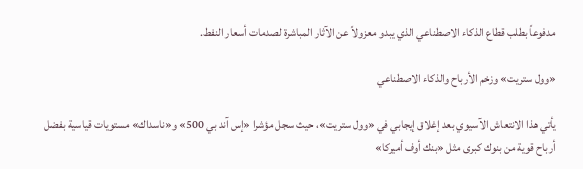مدفوعاً بطلب قطاع الذكاء الاصطناعي الذي يبدو معزولاً عن الآثار المباشرة لصدمات أسعار النفط.

«وول ستريت» وزخم الأرباح والذكاء الاصطناعي

يأتي هذا الانتعاش الآسيوي بعد إغلاق إيجابي في «وول ستريت»، حيث سجل مؤشرا «إس آند بي 500» و«ناسداك» مستويات قياسية بفضل أرباح قوية من بنوك كبرى مثل «بنك أوف أميركا»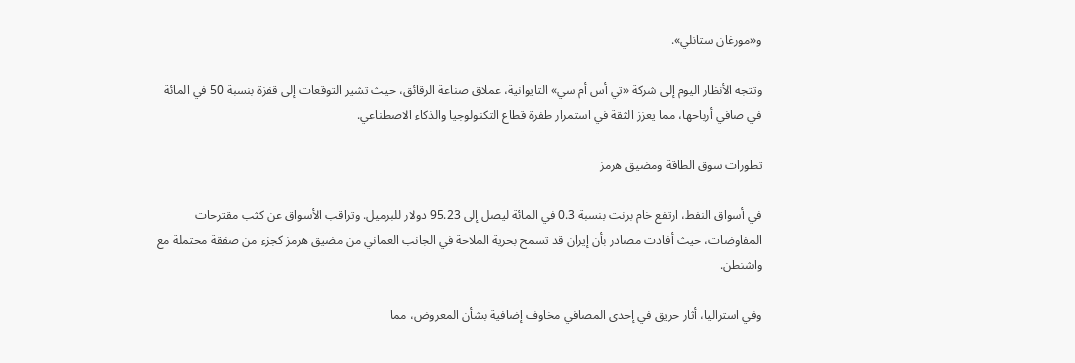و«مورغان ستانلي».

وتتجه الأنظار اليوم إلى شركة «تي أس أم سي» التايوانية، عملاق صناعة الرقائق، حيث تشير التوقعات إلى قفزة بنسبة 50 في المائة في صافي أرباحها، مما يعزز الثقة في استمرار طفرة قطاع التكنولوجيا والذكاء الاصطناعي.

تطورات سوق الطاقة ومضيق هرمز

في أسواق النفط، ارتفع خام برنت بنسبة 0.3 في المائة ليصل إلى 95.23 دولار للبرميل. وتراقب الأسواق عن كثب مقترحات المفاوضات، حيث أفادت مصادر بأن إيران قد تسمح بحرية الملاحة في الجانب العماني من مضيق هرمز كجزء من صفقة محتملة مع واشنطن.

وفي استراليا، أثار حريق في إحدى المصافي مخاوف إضافية بشأن المعروض، مما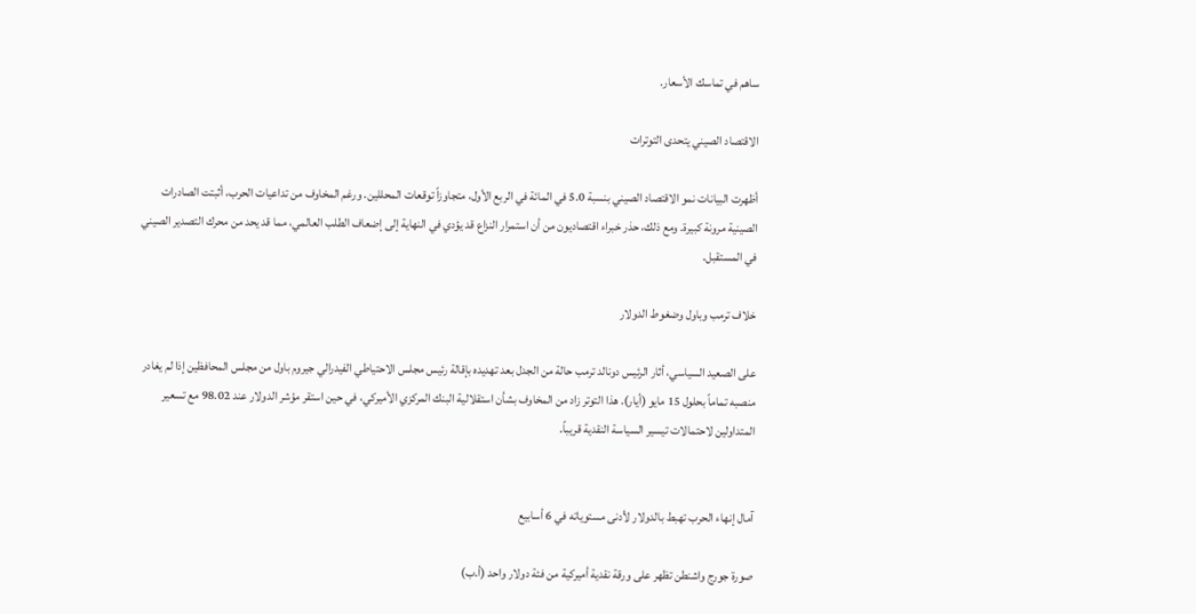ساهم في تماسك الأسعار.

الاقتصاد الصيني يتحدى التوترات

أظهرت البيانات نمو الاقتصاد الصيني بنسبة 5.0 في المائة في الربع الأول، متجاوزاً توقعات المحللين. ورغم المخاوف من تداعيات الحرب، أثبتت الصادرات الصينية مرونة كبيرة. ومع ذلك، حذر خبراء اقتصاديون من أن استمرار النزاع قد يؤدي في النهاية إلى إضعاف الطلب العالمي، مما قد يحد من محرك التصدير الصيني في المستقبل.

خلاف ترمب وباول وضغوط الدولار

على الصعيد السياسي، أثار الرئيس دونالد ترمب حالة من الجدل بعد تهديده بإقالة رئيس مجلس الاحتياطي الفيدرالي جيروم باول من مجلس المحافظين إذا لم يغادر منصبه تماماً بحلول 15 مايو (أيار). هذا التوتر زاد من المخاوف بشأن استقلالية البنك المركزي الأميركي، في حين استقر مؤشر الدولار عند 98.02 مع تسعير المتداولين لاحتمالات تيسير السياسة النقدية قريباً.


آمال إنهاء الحرب تهبط بالدولار لأدنى مستوياته في 6 أسابيع

صورة جورج واشنطن تظهر على ورقة نقدية أميركية من فئة دولار واحد (أ.ب)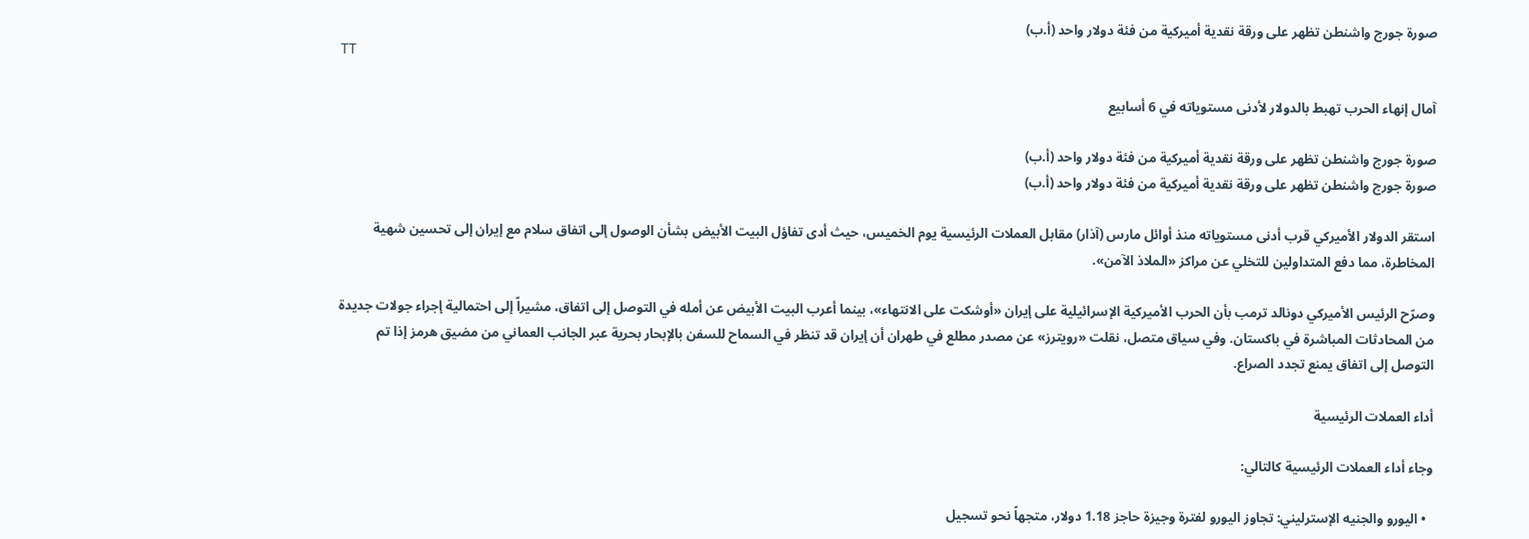صورة جورج واشنطن تظهر على ورقة نقدية أميركية من فئة دولار واحد (أ.ب)
TT

آمال إنهاء الحرب تهبط بالدولار لأدنى مستوياته في 6 أسابيع

صورة جورج واشنطن تظهر على ورقة نقدية أميركية من فئة دولار واحد (أ.ب)
صورة جورج واشنطن تظهر على ورقة نقدية أميركية من فئة دولار واحد (أ.ب)

استقر الدولار الأميركي قرب أدنى مستوياته منذ أوائل مارس (آذار) مقابل العملات الرئيسية يوم الخميس، حيث أدى تفاؤل البيت الأبيض بشأن الوصول إلى اتفاق سلام مع إيران إلى تحسين شهية المخاطرة، مما دفع المتداولين للتخلي عن مراكز «الملاذ الآمن».

وصرّح الرئيس الأميركي دونالد ترمب بأن الحرب الأميركية الإسرائيلية على إيران «أوشكت على الانتهاء»، بينما أعرب البيت الأبيض عن أمله في التوصل إلى اتفاق، مشيراً إلى احتمالية إجراء جولات جديدة من المحادثات المباشرة في باكستان. وفي سياق متصل، نقلت «رويترز» عن مصدر مطلع في طهران أن إيران قد تنظر في السماح للسفن بالإبحار بحرية عبر الجانب العماني من مضيق هرمز إذا تم التوصل إلى اتفاق يمنع تجدد الصراع.

أداء العملات الرئيسية

وجاء أداء العملات الرئيسية كالتالي:

  • اليورو والجنيه الإسترليني: تجاوز اليورو لفترة وجيزة حاجز 1.18 دولار، متجهاً نحو تسجيل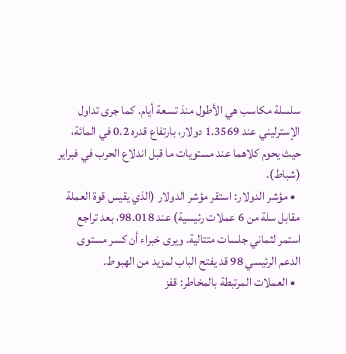سلسلة مكاسب هي الأطول منذ تسعة أيام. كما جرى تداول الإسترليني عند 1.3569 دولار، بارتفاع قدره 0.2 في المائة، حيث يحوم كلاهما عند مستويات ما قبل اندلاع الحرب في فبراير (شباط).
  • مؤشر الدولار: استقر مؤشر الدولار (الذي يقيس قوة العملة مقابل سلة من 6 عملات رئيسية) عند 98.018، بعد تراجع استمر لثماني جلسات متتالية. ويرى خبراء أن كسر مستوى الدعم الرئيسي 98 قد يفتح الباب لمزيد من الهبوط.
  • العملات المرتبطة بالمخاطر: قفز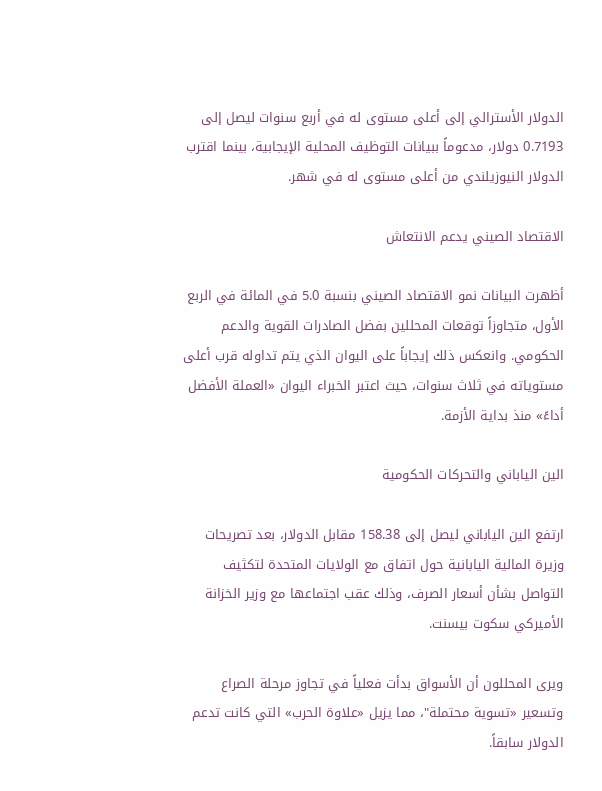الدولار الأسترالي إلى أعلى مستوى له في أربع سنوات ليصل إلى 0.7193 دولار، مدعوماً ببيانات التوظيف المحلية الإيجابية، بينما اقترب الدولار النيوزيلندي من أعلى مستوى له في شهر.

الاقتصاد الصيني يدعم الانتعاش

أظهرت البيانات نمو الاقتصاد الصيني بنسبة 5.0 في المائة في الربع الأول، متجاوزاً توقعات المحللين بفضل الصادرات القوية والدعم الحكومي. وانعكس ذلك إيجاباً على اليوان الذي يتم تداوله قرب أعلى مستوياته في ثلاث سنوات، حيث اعتبر الخبراء اليوان «العملة الأفضل أداءً» منذ بداية الأزمة.

الين الياباني والتحركات الحكومية

ارتفع الين الياباني ليصل إلى 158.38 مقابل الدولار، بعد تصريحات وزيرة المالية اليابانية حول اتفاق مع الولايات المتحدة لتكثيف التواصل بشأن أسعار الصرف، وذلك عقب اجتماعها مع وزير الخزانة الأميركي سكوت بيسنت.

ويرى المحللون أن الأسواق بدأت فعلياً في تجاوز مرحلة الصراع وتسعير «تسوية محتملة"، مما يزيل «علاوة الحرب» التي كانت تدعم الدولار سابقاً.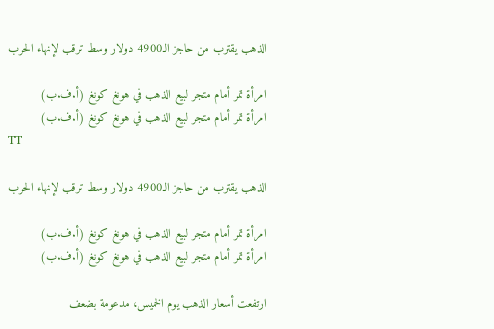الذهب يقترب من حاجز الـ4900 دولار وسط ترقب لإنهاء الحرب

امرأة تمر أمام متجر لبيع الذهب في هونغ كونغ (أ.ف.ب)
امرأة تمر أمام متجر لبيع الذهب في هونغ كونغ (أ.ف.ب)
TT

الذهب يقترب من حاجز الـ4900 دولار وسط ترقب لإنهاء الحرب

امرأة تمر أمام متجر لبيع الذهب في هونغ كونغ (أ.ف.ب)
امرأة تمر أمام متجر لبيع الذهب في هونغ كونغ (أ.ف.ب)

ارتفعت أسعار الذهب يوم الخميس، مدعومة بضعف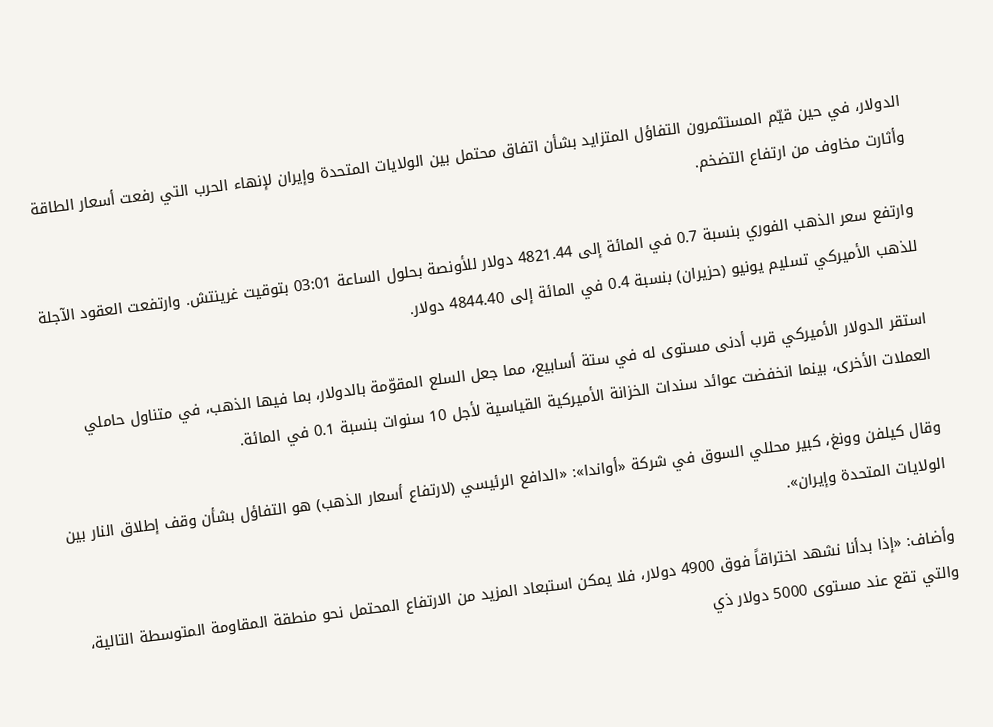الدولار، في حين قيّم المستثمرون التفاؤل المتزايد بشأن اتفاق محتمل بين الولايات المتحدة وإيران لإنهاء الحرب التي رفعت أسعار الطاقة وأثارت مخاوف من ارتفاع التضخم.

وارتفع سعر الذهب الفوري بنسبة 0.7 في المائة إلى 4821.44 دولار للأونصة بحلول الساعة 03:01 بتوقيت غرينتش. وارتفعت العقود الآجلة للذهب الأميركي تسليم يونيو (حزيران) بنسبة 0.4 في المائة إلى 4844.40 دولار.

استقر الدولار الأميركي قرب أدنى مستوى له في ستة أسابيع، مما جعل السلع المقوّمة بالدولار، بما فيها الذهب، في متناول حاملي العملات الأخرى، بينما انخفضت عوائد سندات الخزانة الأميركية القياسية لأجل 10 سنوات بنسبة 0.1 في المائة.

وقال كيلفن وونغ، كبير محللي السوق في شركة «أواندا»: «الدافع الرئيسي (لارتفاع أسعار الذهب) هو التفاؤل بشأن وقف إطلاق النار بين الولايات المتحدة وإيران».

وأضاف: «إذا بدأنا نشهد اختراقاً فوق 4900 دولار، فلا يمكن استبعاد المزيد من الارتفاع المحتمل نحو منطقة المقاومة المتوسطة التالية، والتي تقع عند مستوى 5000 دولار ذي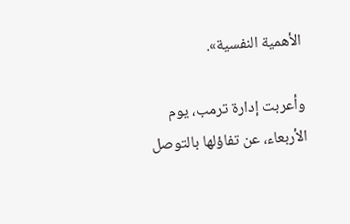الأهمية النفسية».

وأعربت إدارة ترمب، يوم الأربعاء، عن تفاؤلها بالتوصل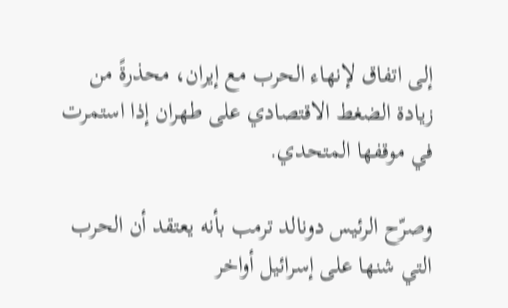إلى اتفاق لإنهاء الحرب مع إيران، محذرةً من زيادة الضغط الاقتصادي على طهران إذا استمرت في موقفها المتحدي.

وصرّح الرئيس دونالد ترمب بأنه يعتقد أن الحرب التي شنها على إسرائيل أواخر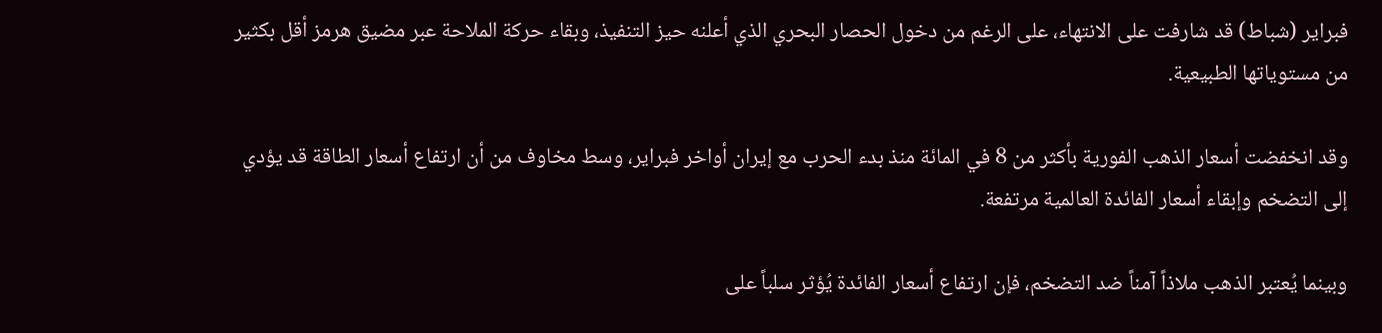فبراير (شباط) قد شارفت على الانتهاء، على الرغم من دخول الحصار البحري الذي أعلنه حيز التنفيذ، وبقاء حركة الملاحة عبر مضيق هرمز أقل بكثير من مستوياتها الطبيعية.

وقد انخفضت أسعار الذهب الفورية بأكثر من 8 في المائة منذ بدء الحرب مع إيران أواخر فبراير، وسط مخاوف من أن ارتفاع أسعار الطاقة قد يؤدي إلى التضخم وإبقاء أسعار الفائدة العالمية مرتفعة.

وبينما يُعتبر الذهب ملاذاً آمناً ضد التضخم، فإن ارتفاع أسعار الفائدة يُؤثر سلباً على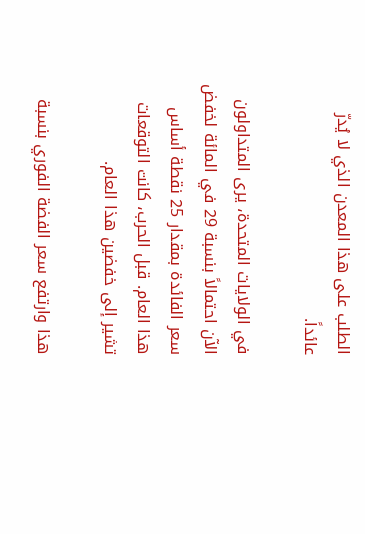الطلب على هذا المعدن الذي لا يُدرّ عائداً.

في الولايات المتحدة، يرى المتداولون الآن احتمالاً بنسبة 29 في المائة لخفض سعر الفائدة بمقدار 25 نقطة أساس هذا العام. قبل الحرب، كانت التوقعات تشير إلى خفضين هذا العام.

هذا وارتفع سعر الفضة الفوري بنسبة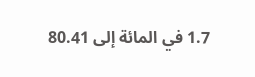1.7 في المائة إلى 80.41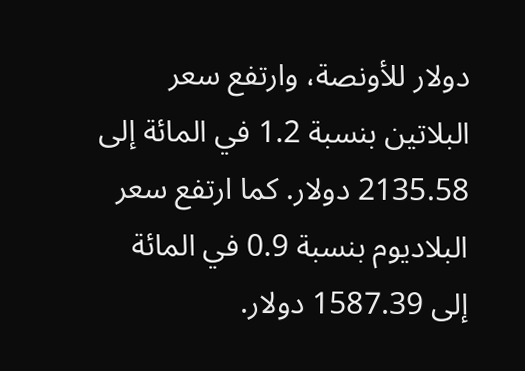دولار للأونصة، وارتفع سعر البلاتين بنسبة 1.2 في المائة إلى 2135.58 دولار. كما ارتفع سعر البلاديوم بنسبة 0.9 في المائة إلى 1587.39 دولار.